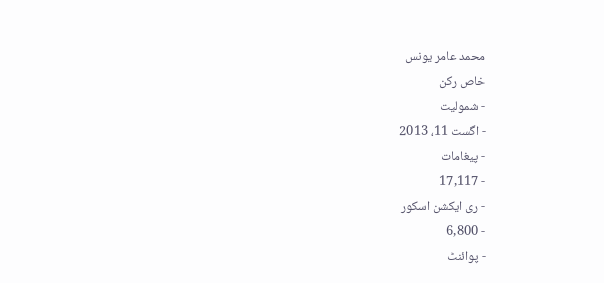محمد عامر یونس
خاص رکن
- شمولیت
- اگست 11، 2013
- پیغامات
- 17,117
- ری ایکشن اسکور
- 6,800
- پوائنٹ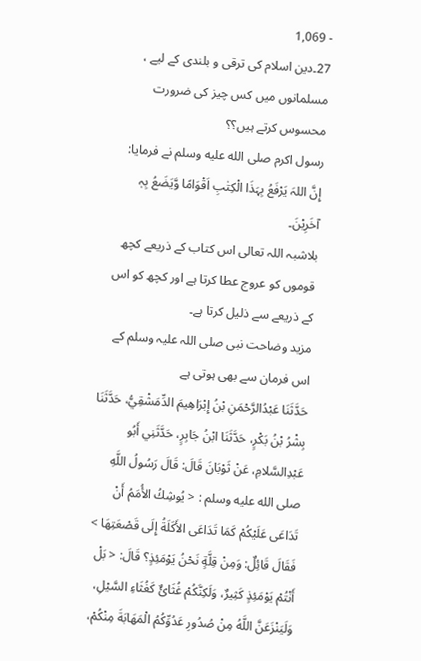- 1,069
27۔دین اسلام کی ترقی و بلندی کے لیے ، مسلمانوں میں کس چیز کی ضرورت محسوس کرتے ہیں؟؟
رسول اکرم صلى الله عليه وسلم نے فرمایا:
إِنَّ اللہَ یَرْفَعُ بِہَذَا الْکِتٰبِ اَقْوَامًا وَّیَضَعُ بِہٖ آخَرِیْنَ۔
بلاشبہ اللہ تعالی اس کتاب کے ذریعے کچھ قوموں کو عروج عطا کرتا ہے اور کچھ کو اس کے ذریعے سے ذلیل کرتا ہے۔
مزید وضاحت نبی صلی اللہ علیہ وسلم کے اس فرمان سے بھی ہوتی ہے
حَدَّثَنَا عَبْدُالرَّحْمَنِ بْنُ إِبْرَاهِيمَ الدِّمَشْقِيُّ، حَدَّثَنَا بِشْرُ بْنُ بَكْرٍ، حَدَّثَنَا ابْنُ جَابِرٍ، حَدَّثَنِي أَبُو عَبْدِالسَّلامِ، عَنْ ثَوْبَانَ قَالَ: قَالَ رَسُولُ اللَّهِ صلى الله عليه وسلم : < يُوشِكُ الأُمَمُ أَنْ تَدَاعَى عَلَيْكُمْ كَمَا تَدَاعَى الأَكَلَةُ إِلَى قَصْعَتِهَا > فَقَالَ قَائِلٌ: وَمِنْ قِلَّةٍ نَحْنُ يَوْمَئِذٍ؟ قَالَ: < بَلْ أَنْتُمْ يَوْمَئِذٍ كَثِيرٌ، وَلَكِنَّكُمْ غُثَائٌ كَغُثَاءِ السَّيْلِ، وَلَيَنْزَعَنَّ اللَّهُ مِنْ صُدُورِ عَدُوِّكُمُ الْمَهَابَةَ مِنْكُمْ،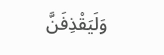وَلَيَقْذِفَنَّ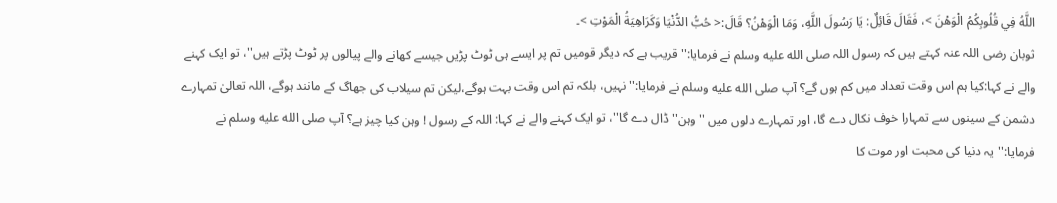اللَّهُ فِي قُلُوبِكُمُ الْوَهْنَ >، فَقَالَ قَائِلٌ: يَا رَسُولَ اللَّهِ، وَمَا الْوَهْنُ؟ قَالَ:< حُبُّ الدُّنْيَا وَكَرَاهِيَةُ الْمَوْتِ >۔
ثوبان رضی اللہ عنہ کہتے ہیں کہ رسول اللہ صلى الله عليه وسلم نے فرمایا:'' قریب ہے کہ دیگر قومیں تم پر ایسے ہی ٹوٹ پڑیں جیسے کھانے والے پیالوں پر ٹوٹ پڑتے ہیں''، تو ایک کہنے والے نے کہا:کیا ہم اس وقت تعداد میں کم ہوں گے؟ آپ صلى الله عليه وسلم نے فرمایا:''نہیں، بلکہ تم اس وقت بہت ہوگے،لیکن تم سیلاب کی جھاگ کے مانند ہوگے، اللہ تعالیٰ تمہارے دشمن کے سینوں سے تمہارا خوف نکال دے گا، اور تمہارے دلوں میں ''وہن'' ڈال دے گا''، تو ایک کہنے والے نے کہا: اللہ کے رسول ! وہن کیا چیز ہے؟ آپ صلى الله عليه وسلم نے فرمایا:''یہ دنیا کی محبت اور موت کا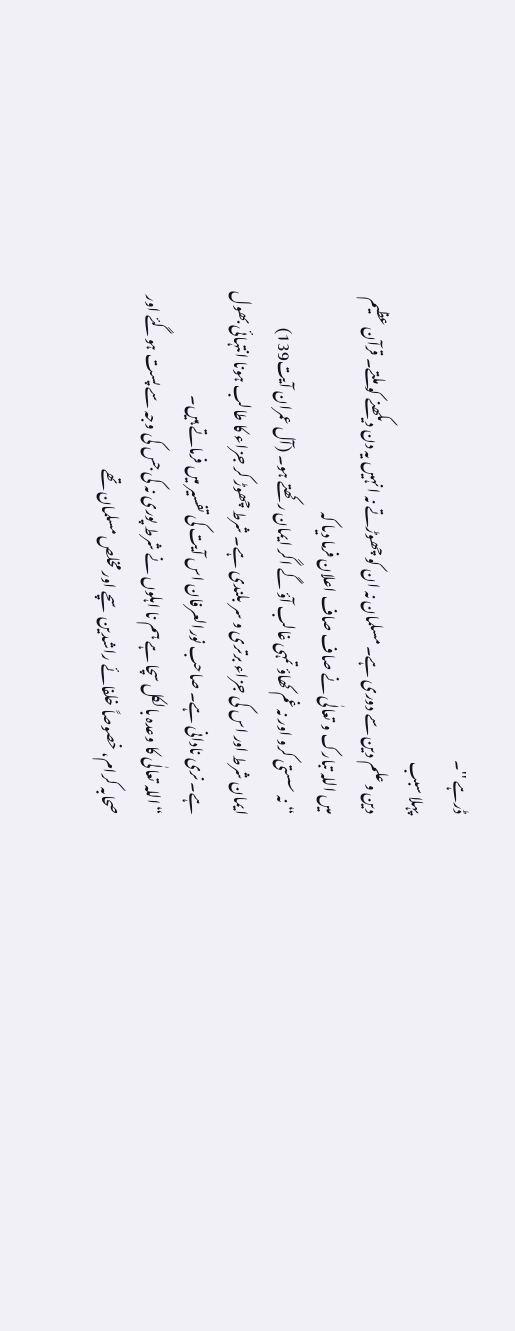ڈرہے ''۔
پہلا سبب
دین و علم دین سے دوری ہے۔ مسلمان نہ ان کو چھوڑتے نہ انہیں یہ دن دیکھنے کو ملتے۔ قرآن عظیم میں اللہ تبارک و تعالٰی نے صاف صاف اعلان فرما دیا کہ
“نہ سستی کرو اور نہ غم کھاؤ تمہی غالب آؤ گے اگر ایمان رکھتے ہو۔ (آل عمران آیت139)
ایمان شرط اور اس کی جزاء برتری و سر بلندی ہے۔ شرط چھوڑ کر جزاء کا طالب ہونا انتہائی بھول ہے۔ نری نادانی ہے۔ صاحب نورالعرفان اس آیت کی تفسیر میں فرماتے ہیں۔
“اللہ تعالٰی کا وعدہ بالکل سچا ہے ہم نا اہلوں نے شرط پوری نہ کی جس کی وجہ سے پست ہوگئے اور صحابہ کرام، خصوصاً خلفائے راشدین سچے اور مخلص مسلمان تھے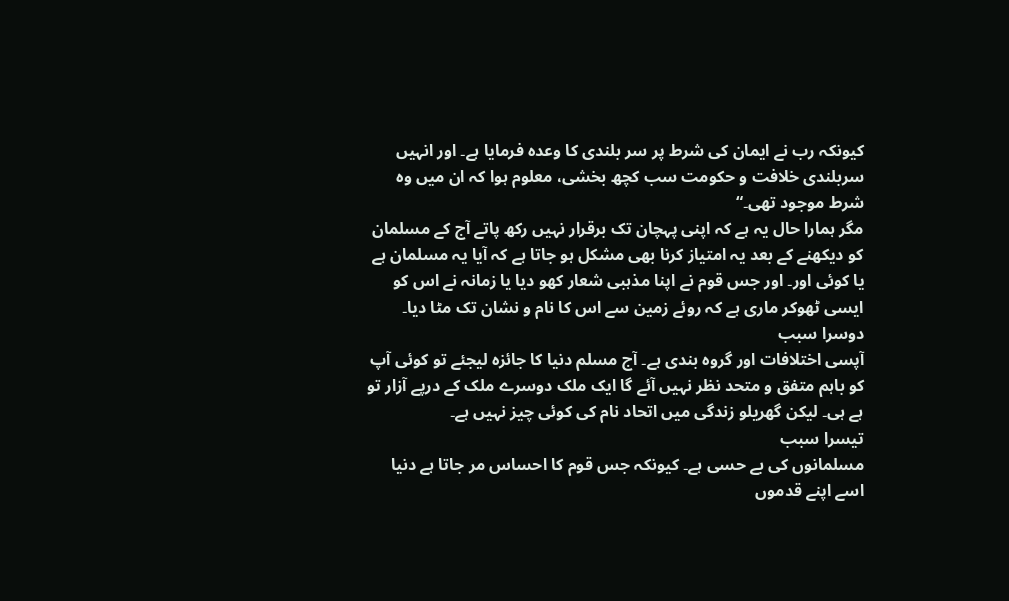کیونکہ رب نے ایمان کی شرط پر سر بلندی کا وعدہ فرمایا ہے۔ اور انہیں سربلندی خلافت و حکومت سب کچھ بخشی، معلوم ہوا کہ ان میں وہ شرط موجود تھی۔“
مگر ہمارا حال یہ ہے کہ اپنی پہچان تک برقرار نہیں رکھ پاتے آج کے مسلمان کو دیکھنے کے بعد یہ امتیاز کرنا بھی مشکل ہو جاتا ہے کہ آیا یہ مسلمان ہے یا کوئی اور۔ اور جس قوم نے اپنا مذہبی شعار کھو دیا یا زمانہ نے اس کو ایسی ٹھوکر ماری ہے کہ روئے زمین سے اس کا نام و نشان تک مٹا دیا۔
دوسرا سبب
آپسی اختلافات اور گروہ بندی ہے۔ آج مسلم دنیا کا جائزہ لیجئے تو کوئی آپ کو باہم متفق و متحد نظر نہیں آئے گا ایک ملک دوسرے ملک کے درپے آزار تو ہے ہی۔ لیکن گھریلو زندگی میں اتحاد نام کی کوئی چیز نہیں ہے۔
تیسرا سبب
مسلمانوں کی بے حسی ہے۔ کیونکہ جس قوم کا احساس مر جاتا ہے دنیا اسے اپنے قدموں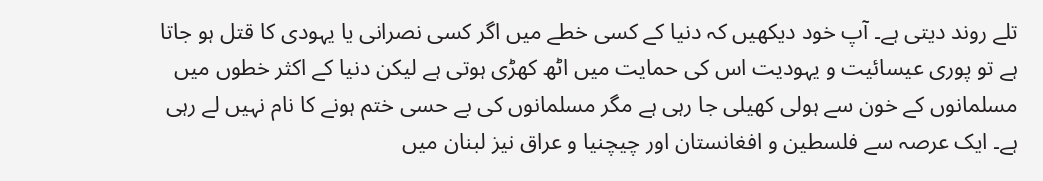تلے روند دیتی ہے۔ آپ خود دیکھیں کہ دنیا کے کسی خطے میں اگر کسی نصرانی یا یہودی کا قتل ہو جاتا ہے تو پوری عیسائیت و یہودیت اس کی حمایت میں اٹھ کھڑی ہوتی ہے لیکن دنیا کے اکثر خطوں میں مسلمانوں کے خون سے ہولی کھیلی جا رہی ہے مگر مسلمانوں کی بے حسی ختم ہونے کا نام نہیں لے رہی ہے۔ ایک عرصہ سے فلسطین و افغانستان اور چیچنیا و عراق نیز لبنان میں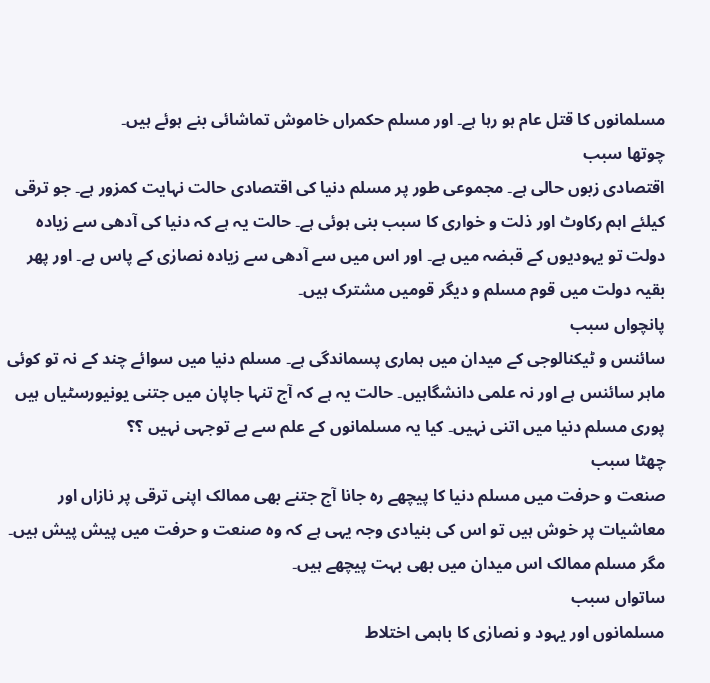مسلمانوں کا قتل عام ہو رہا ہے۔ اور مسلم حکمراں خاموش تماشائی بنے ہوئے ہیں۔
چوتھا سبب
اقتصادی زبوں حالی ہے۔ مجموعی طور پر مسلم دنیا کی اقتصادی حالت نہایت کمزور ہے۔ جو ترقی کیلئے اہم رکاوٹ اور ذلت و خواری کا سبب بنی ہوئی ہے۔ حالت یہ ہے کہ دنیا کی آدھی سے زیادہ دولت تو یہودیوں کے قبضہ میں ہے۔ اور اس میں سے آدھی سے زیادہ نصارٰی کے پاس ہے۔ اور پھر بقیہ دولت میں قوم مسلم و دیگر قومیں مشترک ہیں۔
پانچواں سبب
سائنس و ٹیکنالوجی کے میدان میں ہماری پسماندگی ہے۔ مسلم دنیا میں سوائے چند کے نہ تو کوئی ماہر سائنس ہے اور نہ علمی دانشگاہیں۔ حالت یہ ہے کہ آج تنہا جاپان میں جتنی یونیورسٹیاں ہیں پوری مسلم دنیا میں اتنی نہیں۔ کیا یہ مسلمانوں کے علم سے بے توجہی نہیں ؟؟
چھٹا سبب
صنعت و حرفت میں مسلم دنیا کا پیچھے رہ جانا آج جتنے بھی ممالک اپنی ترقی پر نازاں اور معاشیات پر خوش ہیں تو اس کی بنیادی وجہ یہی ہے کہ وہ صنعت و حرفت میں پیش پیش ہیں۔ مگر مسلم ممالک اس میدان میں بھی بہت پیچھے ہیں۔
ساتواں سبب
مسلمانوں اور یہود و نصارٰی کا باہمی اختلاط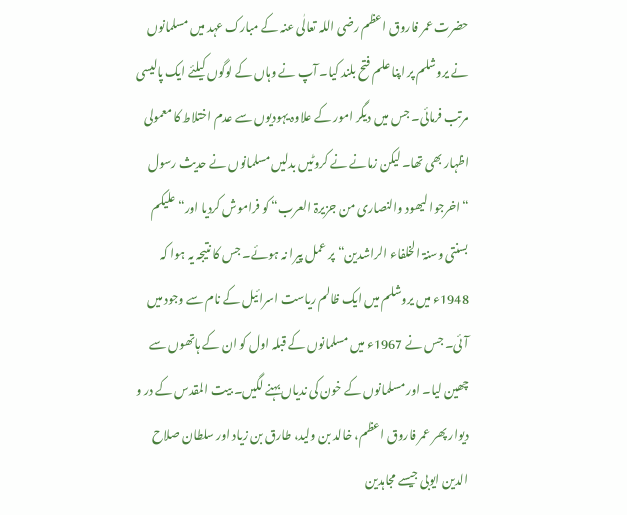حضرت عمر فاروق اعظم رضی اللہ تعالٰی عنہ کے مبارک عہد میں مسلمانوں نے یروشلم پر اپنا علم فتح بلند کیا۔ آپ نے وہاں کے لوگوں کیلئے ایک پالیسی مرتب فرمائی۔ جس میں دیگر امور کے علاوہ یہودیوں سے عدم اختلاط کا معمولی اظہار بھی تھا۔ لیکن زمانے نے کروٹیں بدلیں مسلمانوں نے حدیث رسول “اخرجوا لیھود والنصاری من جزیرۃ العرب“ کو فراموش کردیا اور“علیکم بسنتی وسنۃ الخلفاء الراشدین“ پر عمل پیرا نہ ہوئے۔ جس کا نتیجہ یہ ہوا کہ 1948ء میں یروشلم میں ایک ظالم ریاست اسرائیل کے نام سے وجود میں آئی۔ جس نے 1967ء میں مسلمانوں کے قبلہ اول کو ان کے ہاتھوں سے چھین لیا۔ اور مسلمانوں کے خون کی ندیاں بہنے لگیں۔ بیت المقدس کے در و دیوار پھر عمر فاروق اعظم، خالد بن ولید، طارق بن زیاد اور سلطان صلاح الدین ایوبی جیسے مجاہدین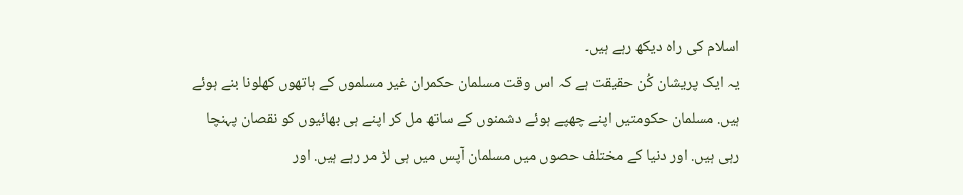اسلام کی راہ دیکھ رہے ہیں۔
یہ ایک پریشان کُن حقیقت ہے کہ اس وقت مسلمان حکمران غیر مسلموں کے ہاتھوں کھلونا بنے ہوئے ہیں. مسلمان حکومتیں اپنے چھپے ہوئے دشمنوں کے ساتھ مل کر اپنے ہی بھائیوں کو نقصان پہنچا رہی ہیں. اور دنیا کے مختلف حصوں میں مسلمان آپس میں ہی لڑ مر رہے ہیں. اور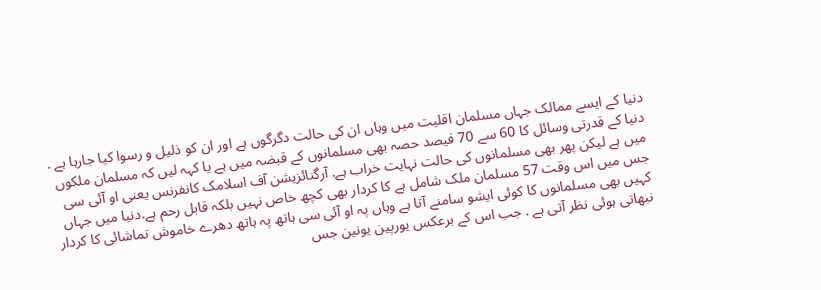دنیا کے ایسے ممالک جہاں مسلمان اقلیت میں وہاں ان کی حالت دگرگوں ہے اور ان کو ذلیل و رسوا کیا جارہا ہے .
دنیا کے قدرتی وسائل کا 60 سے 70 فیصد حصہ بھی مسلمانوں کے قبضہ میں ہے یا کہہ لیں کہ مسلمان ملکوں میں ہے لیکن پھر بھی مسلمانوں کی حالت نہایت خراب ہے. آرگنائزیشن آف اسلامک کانفرنس یعنی او آئی سی جس میں اس وقت 57 مسلمان ملک شامل ہے کا کردار بھی کچھ خاص نہیں بلکہ قابل رحم ہے.دنیا میں جہاں کہیں بھی مسلمانوں کا کوئی ایشو سامنے آتا ہے وہاں پہ او آئی سی ہاتھ پہ ہاتھ دھرے خاموش تماشائی کا کردار نبھاتی ہوئی نظر آتی ہے . جب اس کے برعکس یورپین یونین جس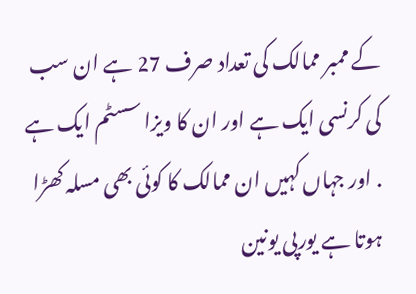کے ممبر ممالک کی تعداد صرف 27 ہے ان سب کی کرنسی ایک ہے اور ان کا ویزا سسٹم ایک ہے . اور جہاں کہیں ان ممالک کا کوئی بھی مسلہ کھڑا ہوتا ہے یورپی یونین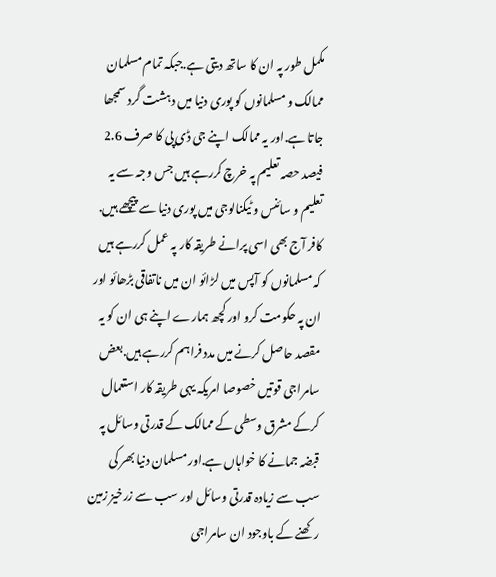مکمل طور پہ ان کا ساتھ دیتی ہے.جبکہ تمام مسلمان ممالک و مسلمانوں کو پوری دنیا میں دہشت گرد سمجھا جاتا ہے.اور یہ ممالک اپنے جی ڈی پی کا صرف 2.6 فیصد حصہ تعلیم پہ خرچ کررہے ہیں جس وجہ سے یہ تعلیم و سائنس و ٹیکنالوجی میں پوری دنیا سے پیچھے ہیں.
کافر آج بھی اسی پرانے طریقہ کار پہ عمل کررہے ہیں کہ مسلمانوں کو آپس میں لڑائو ان میں ناتفاقی بڑھائو اور ان پہ حکومت کرو اور کچھ ہمارے اپنے ہی ان کو یہ مقصد حاصل کرنے میں مدد فراہم کررہے ہیں.بعض سامراجی قوتیں خصوصا امریکہ یہی طریقہ کار استعمال کرکے مشرق وسطی کے ممالک کے قدرتی وسائل پہ قبضہ جمانے کا خواہاں ہے.اور مسلمان دنیا بھر کی سب سے زیادہ قدرتی وسائل اور سب سے زرخیز زمین رکھنے کے باوجود ان سامراجی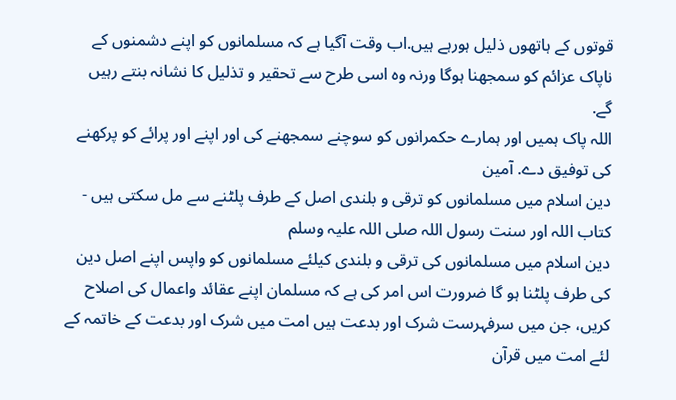قوتوں کے ہاتھوں ذلیل ہورہے ہیں.اب وقت آگیا ہے کہ مسلمانوں کو اپنے دشمنوں کے ناپاک عزائم کو سمجھنا ہوگا ورنہ وہ اسی طرح سے تحقیر و تذلیل کا نشانہ بنتے رہیں گے.
اللہ پاک ہمیں اور ہمارے حکمرانوں کو سوچنے سمجھنے کی اور اپنے اور پرائے کو پرکھنے کی توفیق دے. آمین
دین اسلام میں مسلمانوں کو ترقی و بلندی اصل کے طرف پلٹنے سے مل سکتی ہیں -
کتاب اللہ اور سنت رسول اللہ صلی اللہ علیہ وسلم
دین اسلام میں مسلمانوں کی ترقی و بلندی کیلئے مسلمانوں کو واپس اپنے اصل دین کی طرف پلٹنا ہو گا ضرورت اس امر کی ہے کہ مسلمان اپنے عقائد واعمال کی اصلاح کریں، جن میں سرفہرست شرک اور بدعت ہیں امت میں شرک اور بدعت کے خاتمہ کے لئے امت میں قرآن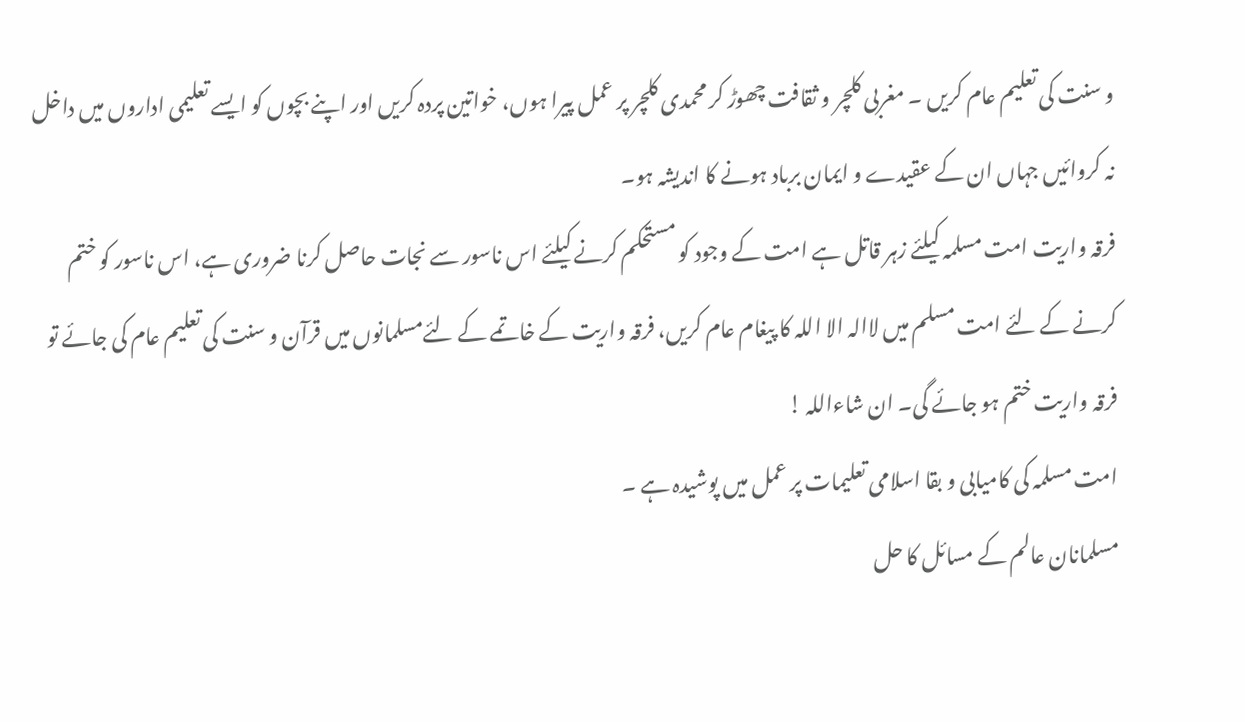و سنت کی تعلیم عام کریں ۔ مغربی کلچر و ثقافت چھوڑ کر محمدی کلچر پر عمل پیرا ہوں، خواتین پردہ کریں اور اپنے بچوں کو ایسے تعلیمی اداروں میں داخل نہ کروائیں جہاں ان کے عقیدے و ایمان برباد ہونے کا اندیشہ ہو۔
فرقہ واریت امت مسلمہ کیلئے زہر قاتل ہے امت کے وجود کو مستحکم کرنے کیلئے اس ناسور سے نجات حاصل کرنا ضروری ہے، اس ناسور کو ختم کرنے کے لئے امت مسلم میں لاالہ الا اللہ کا پیغام عام کریں، فرقہ واریت کے خاتمے کے لئےمسلمانوں میں قرآن و سنت کی تعلیم عام کی جائے تو فرقہ واریت ختم ہو جائے گی۔ ان شاءاللہ !
امت مسلمہ کی کامیابی و بقا اسلامی تعلیمات پر عمل میں پوشیدہ ہے ۔
مسلمانان عالم کے مسائل کا حل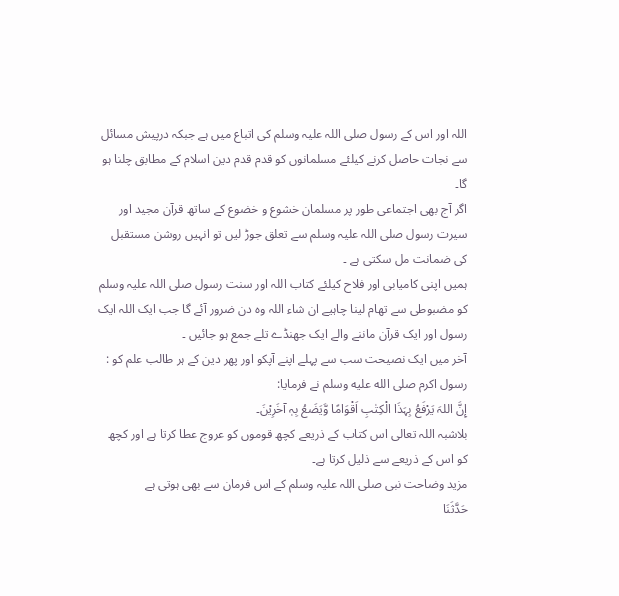اللہ اور اس کے رسول صلی اللہ علیہ وسلم کی اتباع میں ہے جبکہ درپیش مسائل سے نجات حاصل کرنے کیلئے مسلمانوں کو قدم قدم دین اسلام کے مطابق چلنا ہو گا۔
اگر آج بھی اجتماعی طور پر مسلمان خشوع و خضوع کے ساتھ قرآن مجید اور سیرت رسول صلی اللہ علیہ وسلم سے تعلق جوڑ لیں تو انہیں روشن مستقبل کی ضمانت مل سکتی ہے ۔
ہمیں اپنی کامیابی اور فلاح کیلئے کتاب اللہ اور سنت رسول صلی اللہ علیہ وسلم کو مضبوطی سے تھام لینا چاہیے ان شاء اللہ وہ دن ضرور آئے گا جب ایک اللہ ایک رسول اور ایک قرآن ماننے والے ایک جھنڈے تلے جمع ہو جائیں ۔
آخر میں ایک نصیحت سب سے پہلے اپنے آپکو اور پھر دین کے ہر طالب علم کو :
رسول اکرم صلى الله عليه وسلم نے فرمایا:
إِنَّ اللہَ یَرْفَعُ بِہَذَا الْکِتٰبِ اَقْوَامًا وَّیَضَعُ بِہٖ آخَرِیْنَ۔
بلاشبہ اللہ تعالی اس کتاب کے ذریعے کچھ قوموں کو عروج عطا کرتا ہے اور کچھ کو اس کے ذریعے سے ذلیل کرتا ہے۔
مزید وضاحت نبی صلی اللہ علیہ وسلم کے اس فرمان سے بھی ہوتی ہے
حَدَّثَنَا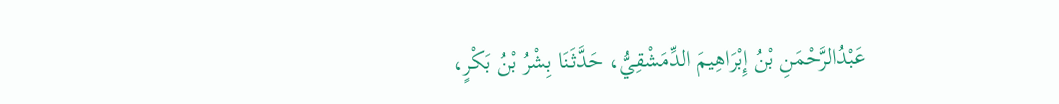عَبْدُالرَّحْمَنِ بْنُ إِبْرَاهِيمَ الدِّمَشْقِيُّ، حَدَّثَنَا بِشْرُ بْنُ بَكْرٍ،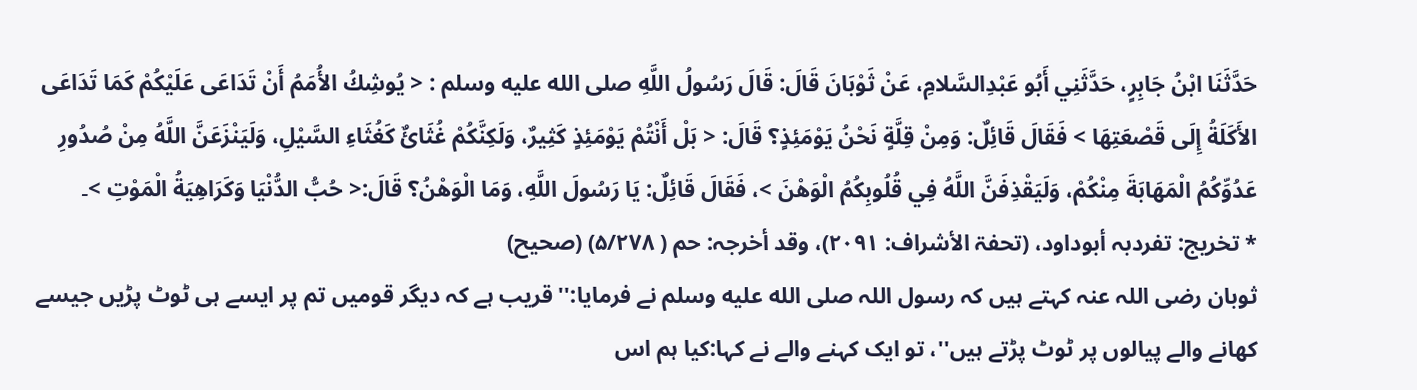حَدَّثَنَا ابْنُ جَابِرٍ، حَدَّثَنِي أَبُو عَبْدِالسَّلامِ، عَنْ ثَوْبَانَ قَالَ: قَالَ رَسُولُ اللَّهِ صلى الله عليه وسلم : < يُوشِكُ الأُمَمُ أَنْ تَدَاعَى عَلَيْكُمْ كَمَا تَدَاعَى الأَكَلَةُ إِلَى قَصْعَتِهَا > فَقَالَ قَائِلٌ: وَمِنْ قِلَّةٍ نَحْنُ يَوْمَئِذٍ؟ قَالَ: < بَلْ أَنْتُمْ يَوْمَئِذٍ كَثِيرٌ، وَلَكِنَّكُمْ غُثَائٌ كَغُثَاءِ السَّيْلِ، وَلَيَنْزَعَنَّ اللَّهُ مِنْ صُدُورِ عَدُوِّكُمُ الْمَهَابَةَ مِنْكُمْ، وَلَيَقْذِفَنَّ اللَّهُ فِي قُلُوبِكُمُ الْوَهْنَ >، فَقَالَ قَائِلٌ: يَا رَسُولَ اللَّهِ، وَمَا الْوَهْنُ؟ قَالَ:< حُبُّ الدُّنْيَا وَكَرَاهِيَةُ الْمَوْتِ >۔
* تخريج: تفردبہ أبوداود، (تحفۃ الأشراف: ۲۰۹۱)، وقد أخرجہ: حم ( ۵/۲۷۸) (صحیح)
ثوبان رضی اللہ عنہ کہتے ہیں کہ رسول اللہ صلى الله عليه وسلم نے فرمایا:'' قریب ہے کہ دیگر قومیں تم پر ایسے ہی ٹوٹ پڑیں جیسے کھانے والے پیالوں پر ٹوٹ پڑتے ہیں''، تو ایک کہنے والے نے کہا:کیا ہم اس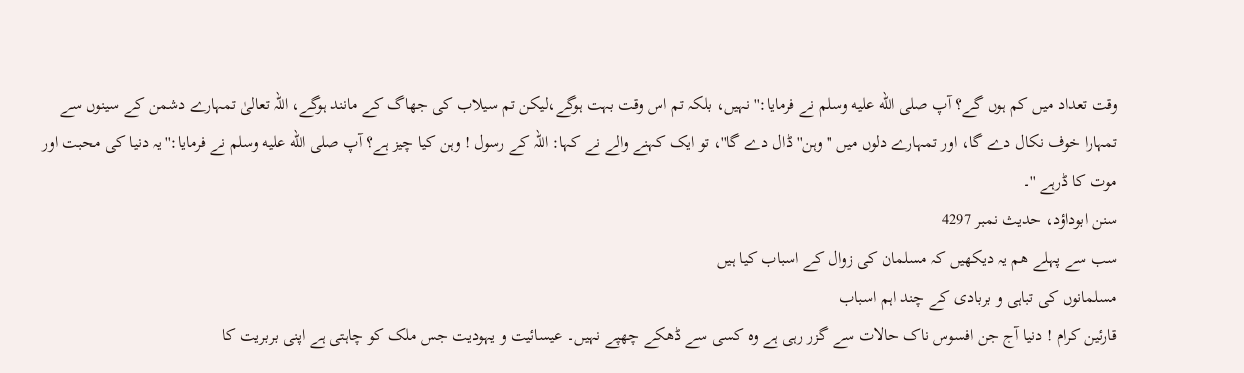وقت تعداد میں کم ہوں گے؟ آپ صلى الله عليه وسلم نے فرمایا:''نہیں، بلکہ تم اس وقت بہت ہوگے،لیکن تم سیلاب کی جھاگ کے مانند ہوگے، اللہ تعالیٰ تمہارے دشمن کے سینوں سے تمہارا خوف نکال دے گا، اور تمہارے دلوں میں ''وہن'' ڈال دے گا''، تو ایک کہنے والے نے کہا: اللہ کے رسول ! وہن کیا چیز ہے؟ آپ صلى الله عليه وسلم نے فرمایا:''یہ دنیا کی محبت اور موت کا ڈرہے ''۔
سنن ابوداؤد، حدیث نمبر 4297
سب سے پہلے ھم یہ دیکھیں کہ مسلمان کی زوال کے اسباب کیا ہیں
مسلمانوں کی تباہی و بربادی کے چند اہم اسباب
قارئین کرام ! دنیا آج جن افسوس ناک حالات سے گزر رہی ہے وہ کسی سے ڈھکے چھپے نہیں۔ عیسائیت و یہودیت جس ملک کو چاہتی ہے اپنی بربریت کا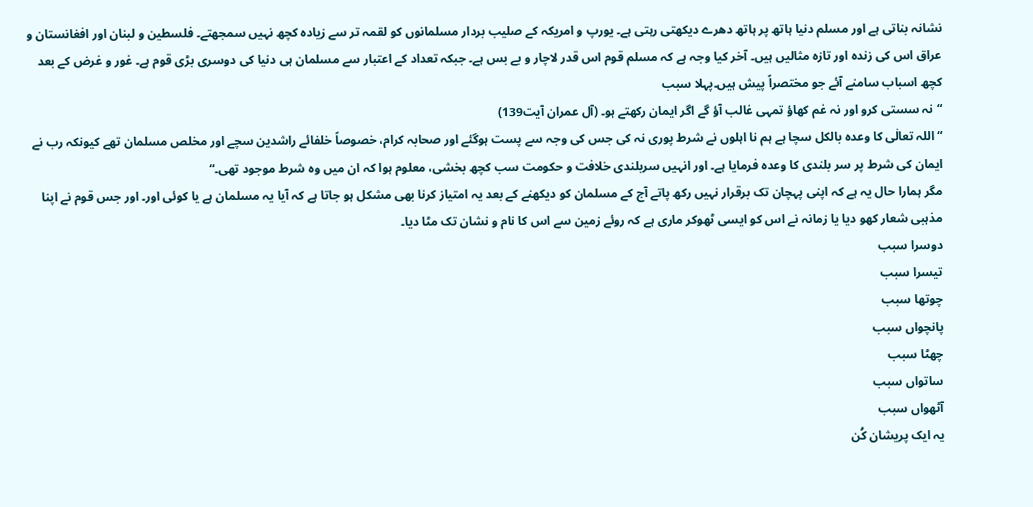نشانہ بناتی ہے اور مسلم دنیا ہاتھ پر ہاتھ دھرے دیکھتی رہتی ہے۔ یورپ و امریکہ کے صلیب بردار مسلمانوں کو لقمہ تر سے زیادہ کچھ نہیں سمجھتے۔ فلسطین و لبنان اور افغانستان و عراق اس کی زندہ اور تازہ مثالیں ہیں۔ آخر کیا وجہ ہے کہ مسلم قوم اس قدر لاچار و بے بس ہے۔ جبکہ تعداد کے اعتبار سے مسلمان ہی دنیا کی دوسری بڑی قوم ہے۔ غور و غرض کے بعد کچھ اسباب سامنے آئے جو مختصراً پیش ہیں۔پہلا سبب
“نہ سستی کرو اور نہ غم کھاؤ تمہی غالب آؤ گے اگر ایمان رکھتے ہو۔ (آل عمران آیت139)
“اللہ تعالٰی کا وعدہ بالکل سچا ہے ہم نا اہلوں نے شرط پوری نہ کی جس کی وجہ سے پست ہوگئے اور صحابہ کرام، خصوصاً خلفائے راشدین سچے اور مخلص مسلمان تھے کیونکہ رب نے ایمان کی شرط پر سر بلندی کا وعدہ فرمایا ہے۔ اور انہیں سربلندی خلافت و حکومت سب کچھ بخشی، معلوم ہوا کہ ان میں وہ شرط موجود تھی۔“
مگر ہمارا حال یہ ہے کہ اپنی پہچان تک برقرار نہیں رکھ پاتے آج کے مسلمان کو دیکھنے کے بعد یہ امتیاز کرنا بھی مشکل ہو جاتا ہے کہ آیا یہ مسلمان ہے یا کوئی اور۔ اور جس قوم نے اپنا مذہبی شعار کھو دیا یا زمانہ نے اس کو ایسی ٹھوکر ماری ہے کہ روئے زمین سے اس کا نام و نشان تک مٹا دیا۔
دوسرا سبب
تیسرا سبب
چوتھا سبب
پانچواں سبب
چھٹا سبب
ساتواں سبب
آٹھواں سبب
یہ ایک پریشان کُن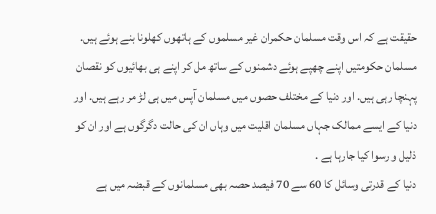حقیقت ہے کہ اس وقت مسلمان حکمران غیر مسلموں کے ہاتھوں کھلونا بنے ہوئے ہیں. مسلمان حکومتیں اپنے چھپے ہوئے دشمنوں کے ساتھ مل کر اپنے ہی بھائیوں کو نقصان پہنچا رہی ہیں. اور دنیا کے مختلف حصوں میں مسلمان آپس میں ہی لڑ مر رہے ہیں. اور دنیا کے ایسے ممالک جہاں مسلمان اقلیت میں وہاں ان کی حالت دگرگوں ہے اور ان کو ذلیل و رسوا کیا جارہا ہے .
دنیا کے قدرتی وسائل کا 60 سے 70 فیصد حصہ بھی مسلمانوں کے قبضہ میں ہے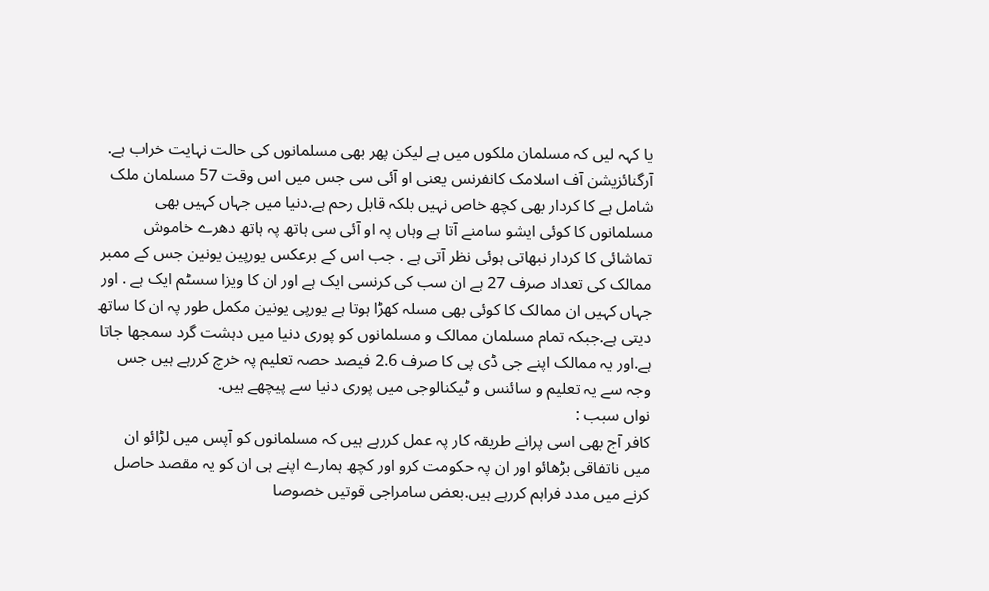یا کہہ لیں کہ مسلمان ملکوں میں ہے لیکن پھر بھی مسلمانوں کی حالت نہایت خراب ہے. آرگنائزیشن آف اسلامک کانفرنس یعنی او آئی سی جس میں اس وقت 57 مسلمان ملک شامل ہے کا کردار بھی کچھ خاص نہیں بلکہ قابل رحم ہے.دنیا میں جہاں کہیں بھی مسلمانوں کا کوئی ایشو سامنے آتا ہے وہاں پہ او آئی سی ہاتھ پہ ہاتھ دھرے خاموش تماشائی کا کردار نبھاتی ہوئی نظر آتی ہے . جب اس کے برعکس یورپین یونین جس کے ممبر ممالک کی تعداد صرف 27 ہے ان سب کی کرنسی ایک ہے اور ان کا ویزا سسٹم ایک ہے . اور جہاں کہیں ان ممالک کا کوئی بھی مسلہ کھڑا ہوتا ہے یورپی یونین مکمل طور پہ ان کا ساتھ دیتی ہے.جبکہ تمام مسلمان ممالک و مسلمانوں کو پوری دنیا میں دہشت گرد سمجھا جاتا ہے.اور یہ ممالک اپنے جی ڈی پی کا صرف 2.6 فیصد حصہ تعلیم پہ خرچ کررہے ہیں جس وجہ سے یہ تعلیم و سائنس و ٹیکنالوجی میں پوری دنیا سے پیچھے ہیں.
نواں سبب :
کافر آج بھی اسی پرانے طریقہ کار پہ عمل کررہے ہیں کہ مسلمانوں کو آپس میں لڑائو ان میں ناتفاقی بڑھائو اور ان پہ حکومت کرو اور کچھ ہمارے اپنے ہی ان کو یہ مقصد حاصل کرنے میں مدد فراہم کررہے ہیں.بعض سامراجی قوتیں خصوصا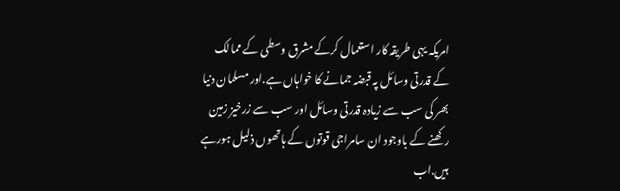امریکہ یہی طریقہ کار استعمال کرکے مشرق وسطی کے ممالک کے قدرتی وسائل پہ قبضہ جمانے کا خواہاں ہے.اور مسلمان دنیا بھر کی سب سے زیادہ قدرتی وسائل اور سب سے زرخیز زمین رکھنے کے باوجود ان سامراجی قوتوں کے ہاتھوں ذلیل ہورہے ہیں.اب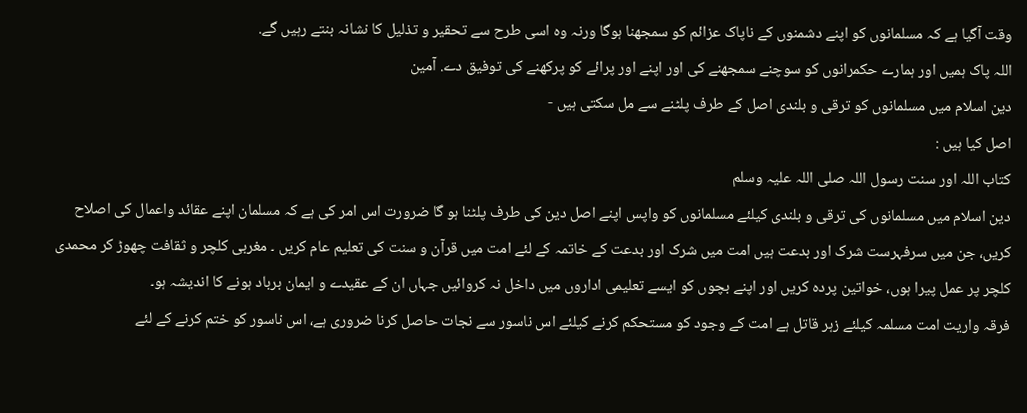وقت آگیا ہے کہ مسلمانوں کو اپنے دشمنوں کے ناپاک عزائم کو سمجھنا ہوگا ورنہ وہ اسی طرح سے تحقیر و تذلیل کا نشانہ بنتے رہیں گے.
اللہ پاک ہمیں اور ہمارے حکمرانوں کو سوچنے سمجھنے کی اور اپنے اور پرائے کو پرکھنے کی توفیق دے. آمین
دین اسلام میں مسلمانوں کو ترقی و بلندی اصل کے طرف پلٹنے سے مل سکتی ہیں -
اصل کیا ہیں :
کتاب اللہ اور سنت رسول اللہ صلی اللہ علیہ وسلم
دین اسلام میں مسلمانوں کی ترقی و بلندی کیلئے مسلمانوں کو واپس اپنے اصل دین کی طرف پلٹنا ہو گا ضرورت اس امر کی ہے کہ مسلمان اپنے عقائد واعمال کی اصلاح کریں، جن میں سرفہرست شرک اور بدعت ہیں امت میں شرک اور بدعت کے خاتمہ کے لئے امت میں قرآن و سنت کی تعلیم عام کریں ۔ مغربی کلچر و ثقافت چھوڑ کر محمدی کلچر پر عمل پیرا ہوں، خواتین پردہ کریں اور اپنے بچوں کو ایسے تعلیمی اداروں میں داخل نہ کروائیں جہاں ان کے عقیدے و ایمان برباد ہونے کا اندیشہ ہو۔
فرقہ واریت امت مسلمہ کیلئے زہر قاتل ہے امت کے وجود کو مستحکم کرنے کیلئے اس ناسور سے نجات حاصل کرنا ضروری ہے، اس ناسور کو ختم کرنے کے لئے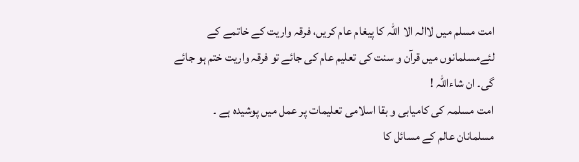امت مسلم میں لاالہ الا اللہ کا پیغام عام کریں، فرقہ واریت کے خاتمے کے لئےمسلمانوں میں قرآن و سنت کی تعلیم عام کی جائے تو فرقہ واریت ختم ہو جائے گی۔ ان شاءاللہ !
امت مسلمہ کی کامیابی و بقا اسلامی تعلیمات پر عمل میں پوشیدہ ہے ۔
مسلمانان عالم کے مسائل کا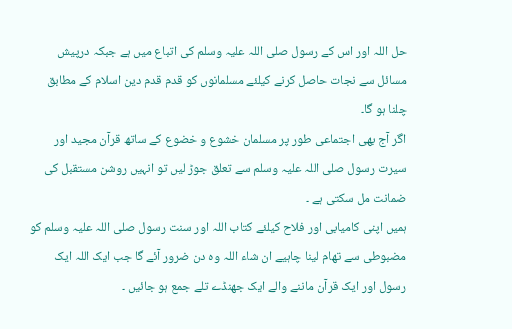حل اللہ اور اس کے رسول صلی اللہ علیہ وسلم کی اتباع میں ہے جبکہ درپیش مسائل سے نجات حاصل کرنے کیلئے مسلمانوں کو قدم قدم دین اسلام کے مطابق چلنا ہو گا۔
اگر آج بھی اجتماعی طور پر مسلمان خشوع و خضوع کے ساتھ قرآن مجید اور سیرت رسول صلی اللہ علیہ وسلم سے تعلق جوڑ لیں تو انہیں روشن مستقبل کی ضمانت مل سکتی ہے ۔
ہمیں اپنی کامیابی اور فلاح کیلئے کتاب اللہ اور سنت رسول صلی اللہ علیہ وسلم کو مضبوطی سے تھام لینا چاہیے ان شاء اللہ وہ دن ضرور آئے گا جب ایک اللہ ایک رسول اور ایک قرآن ماننے والے ایک جھنڈے تلے جمع ہو جائیں ۔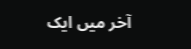آخر میں ایک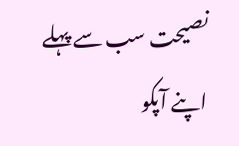نصیحت سب سے پہلے اپنے آپکو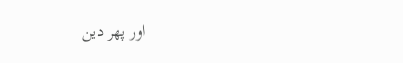اور پھر دین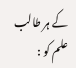کے ہر طالب علم کو :